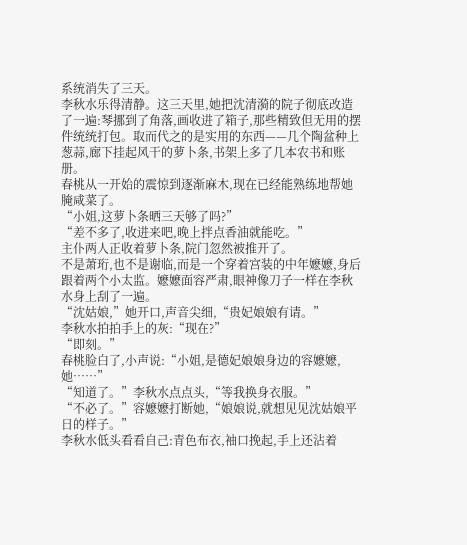系统消失了三天。
李秋水乐得清静。这三天里,她把沈清漪的院子彻底改造了一遍:琴挪到了角落,画收进了箱子,那些精致但无用的摆件统统打包。取而代之的是实用的东西——几个陶盆种上葱蒜,廊下挂起风干的萝卜条,书架上多了几本农书和账册。
春桃从一开始的震惊到逐渐麻木,现在已经能熟练地帮她腌咸菜了。
“小姐,这萝卜条晒三天够了吗?”
“差不多了,收进来吧,晚上拌点香油就能吃。”
主仆两人正收着萝卜条,院门忽然被推开了。
不是萧珩,也不是谢临,而是一个穿着宫装的中年嬷嬷,身后跟着两个小太监。嬷嬷面容严肃,眼神像刀子一样在李秋水身上刮了一遍。
“沈姑娘,”她开口,声音尖细,“贵妃娘娘有请。”
李秋水拍拍手上的灰:“现在?”
“即刻。”
春桃脸白了,小声说:“小姐,是德妃娘娘身边的容嬷嬷,她……”
“知道了。”李秋水点点头,“等我换身衣服。”
“不必了。”容嬷嬷打断她,“娘娘说,就想见见沈姑娘平日的样子。”
李秋水低头看看自己:青色布衣,袖口挽起,手上还沾着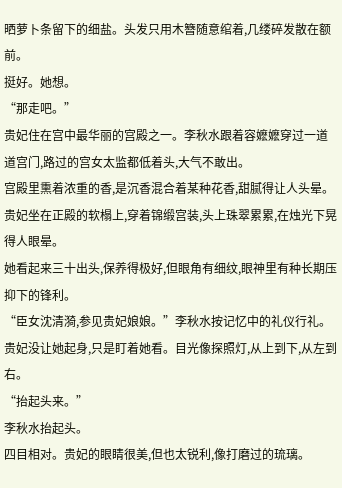晒萝卜条留下的细盐。头发只用木簪随意绾着,几缕碎发散在额前。
挺好。她想。
“那走吧。”
贵妃住在宫中最华丽的宫殿之一。李秋水跟着容嬷嬷穿过一道道宫门,路过的宫女太监都低着头,大气不敢出。
宫殿里熏着浓重的香,是沉香混合着某种花香,甜腻得让人头晕。贵妃坐在正殿的软榻上,穿着锦缎宫装,头上珠翠累累,在烛光下晃得人眼晕。
她看起来三十出头,保养得极好,但眼角有细纹,眼神里有种长期压抑下的锋利。
“臣女沈清漪,参见贵妃娘娘。”李秋水按记忆中的礼仪行礼。
贵妃没让她起身,只是盯着她看。目光像探照灯,从上到下,从左到右。
“抬起头来。”
李秋水抬起头。
四目相对。贵妃的眼睛很美,但也太锐利,像打磨过的琉璃。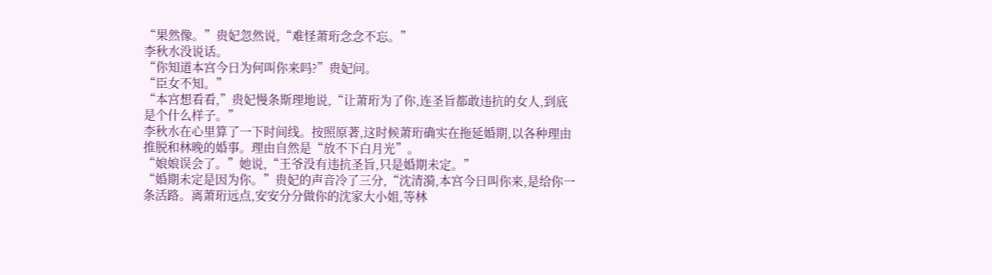“果然像。”贵妃忽然说,“难怪萧珩念念不忘。”
李秋水没说话。
“你知道本宫今日为何叫你来吗?”贵妃问。
“臣女不知。”
“本宫想看看,”贵妃慢条斯理地说,“让萧珩为了你,连圣旨都敢违抗的女人,到底是个什么样子。”
李秋水在心里算了一下时间线。按照原著,这时候萧珩确实在拖延婚期,以各种理由推脱和林晚的婚事。理由自然是“放不下白月光”。
“娘娘误会了。”她说,“王爷没有违抗圣旨,只是婚期未定。”
“婚期未定是因为你。”贵妃的声音冷了三分,“沈清漪,本宫今日叫你来,是给你一条活路。离萧珩远点,安安分分做你的沈家大小姐,等林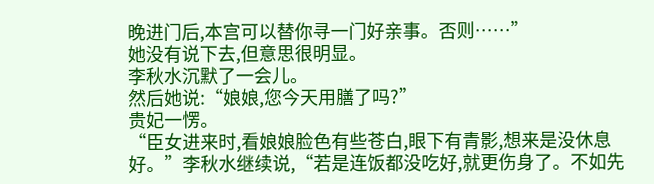晚进门后,本宫可以替你寻一门好亲事。否则……”
她没有说下去,但意思很明显。
李秋水沉默了一会儿。
然后她说:“娘娘,您今天用膳了吗?”
贵妃一愣。
“臣女进来时,看娘娘脸色有些苍白,眼下有青影,想来是没休息好。”李秋水继续说,“若是连饭都没吃好,就更伤身了。不如先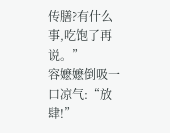传膳?有什么事,吃饱了再说。”
容嬷嬷倒吸一口凉气:“放肆!”